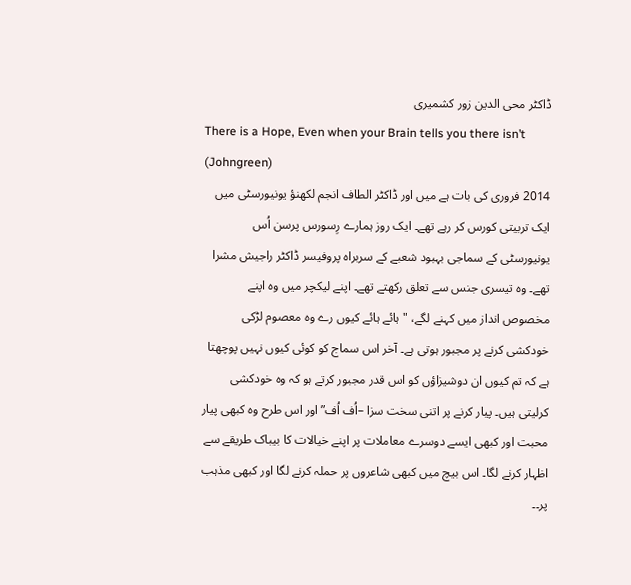ڈاکٹر محی الدین زور کشمیری
There is a Hope, Even when your Brain tells you there isn’t (Johngreen)
2014 فروری کی بات ہے میں اور ڈاکٹر الطاف انجم لکھنؤ یونیورسٹی میں ایک تربیتی کورس کر رہے تھے۔ ایک روز ہمارے رِسورس پرسن اُس یونیورسٹی کے سماجی بہبود شعبے کے سربراہ پروفیسر ڈاکٹر راجیش مشرا تھے۔ وہ تیسری جنس سے تعلق رکھتے تھے۔ اپنے لیکچر میں وہ اپنے مخصوص انداز میں کہنے لگے، "ہائے ہائے کیوں رے وہ معصوم لڑکی خودکشی کرنے پر مجبور ہوتی ہے۔ آخر اس سماج کو کوئی کیوں نہیں پوچھتا ہے کہ تم کیوں ان دوشیزاؤں کو اس قدر مجبور کرتے ہو کہ وہ خودکشی کرلیتی ہیں۔ پیار کرنے پر اتنی سخت سزا –اُف اُف” اور اس طرح وہ کبھی پیار محبت اور کبھی ایسے دوسرے معاملات پر اپنے خیالات کا بیباک طریقے سے اظہار کرنے لگا۔ اس بیچ میں کبھی شاعروں پر حملہ کرنے لگا اور کبھی مذہب پر۔۔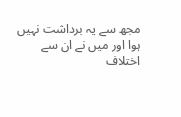مجھ سے یہ برداشت نہیں ہوا اور میں نے ان سے اختلاف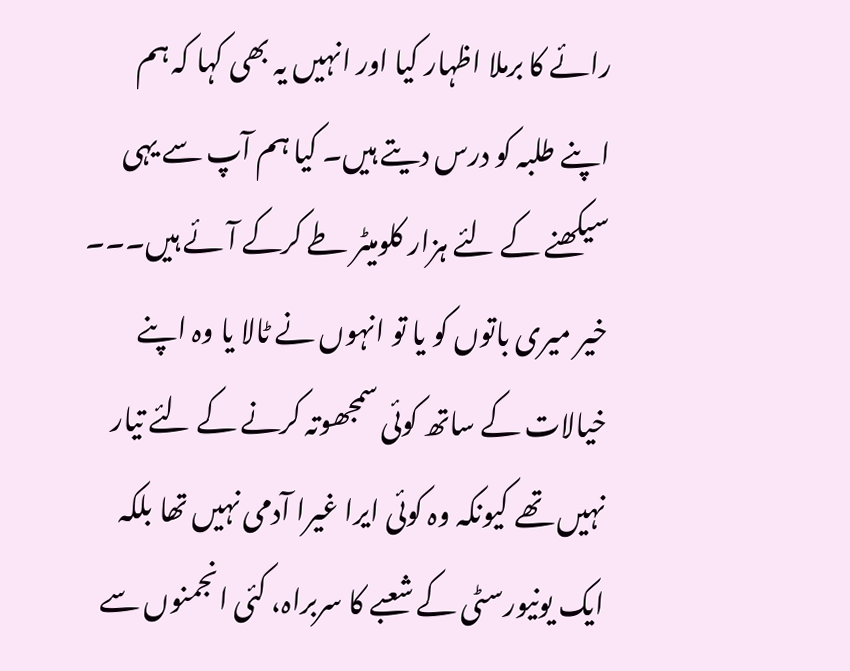رائے کا برملا اظہار کیا اور انہیں یہ بھی کہا کہ ہم اپنے طلبہ کو درس دیتے ہیں۔ کیا ہم آپ سے یہی سیکھنے کے لئے ہزار کلومیٹر طے کرکے آئے ہیں۔۔۔ خیر میری باتوں کو یا تو انہوں نے ٹالا یا وہ اپنے خیالات کے ساتھ کوئی سمجھوتہ کرنے کے لئے تیار نہیں تھے کیونکہ وہ کوئی ایرا غیرا آدمی نہیں تھا بلکہ ایک یونیورسٹی کے شعبے کا سربراہ، کئی انجمنوں سے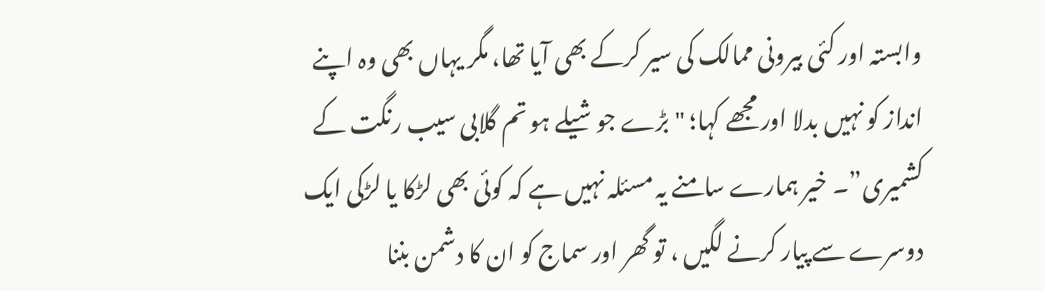وابستہ اور کئی بیرونی ممالک کی سیر کرکے بھی آیا تھا، مگر یہاں بھی وہ اپنے انداز کو نہیں بدلا اور مجھے کہا؛ "بڑے جوشیلے ہو تم گلابی سیب رنگت کے کشمیری”۔ خیر ہمارے سامنے یہ مسئلہ نہیں ہے کہ کوئی بھی لڑکا یا لڑکی ایک دوسرے سے پیار کرنے لگیں ، تو گھر اور سماج کو ان کا دشمن بننا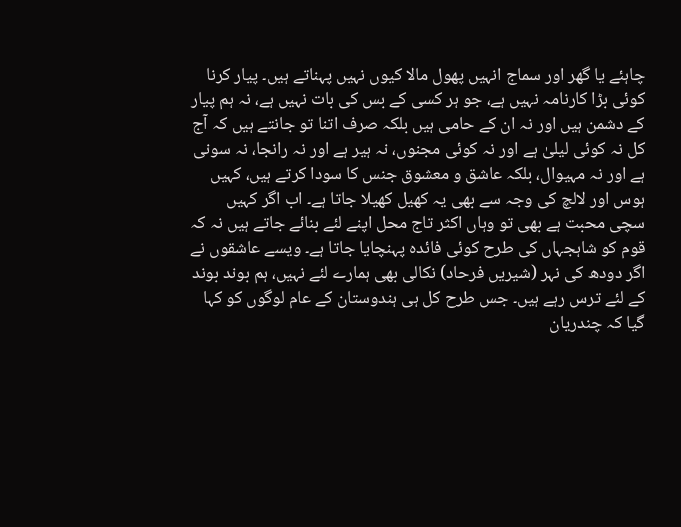چاہئے یا گھر اور سماج انہیں پھول مالا کیوں نہیں پہناتے ہیں۔ پیار کرنا کوئی بڑا کارنامہ نہیں ہے، جو ہر کسی کے بس کی بات نہیں ہے، نہ ہم پیار کے دشمن ہیں اور نہ ان کے حامی ہیں بلکہ صرف اتنا تو جانتے ہیں کہ آج کل نہ کوئی لیلیٰ ہے اور نہ کوئی مجنوں، نہ ہیر ہے اور نہ رانجا، نہ سونی ہے اور نہ مہیوال، بلکہ عاشق و معشوق جنس کا سودا کرتے ہیں، کہیں ہوس اور لالچ کی وجہ سے بھی یہ کھیل کھیلا جاتا ہے۔ اب اگر کہیں سچی محبت ہے بھی تو وہاں اکثر تاج محل اپنے لئے بنائے جاتے ہیں نہ کہ قوم کو شاہجہاں کی طرح کوئی فائدہ پہنچایا جاتا ہے۔ ویسے عاشقوں نے اگر دودھ کی نہر (شیریں فرحاد) نکالی بھی ہمارے لئے نہیں، ہم بوند بوند کے لئے ترس رہے ہیں۔ جس طرح کل ہی ہندوستان کے عام لوگوں کو کہا گیا کہ چندریان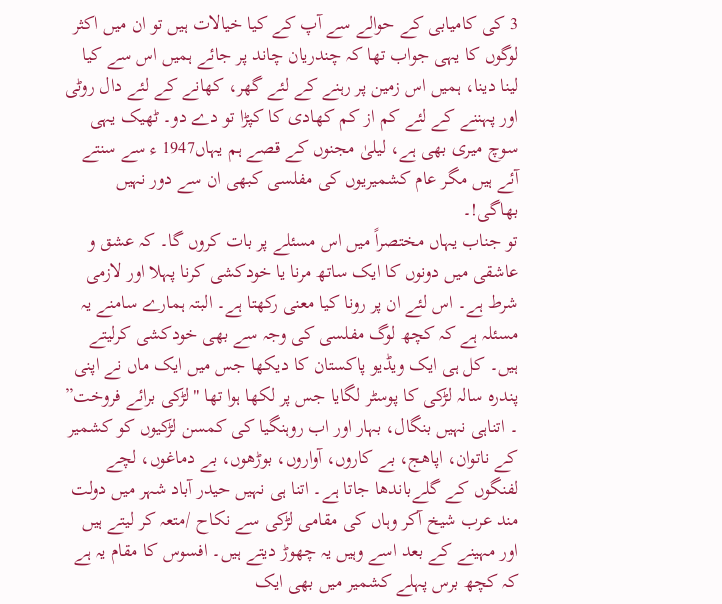3 کی کامیابی کے حوالے سے آپ کے کیا خیالات ہیں تو ان میں اکثر لوگوں کا یہی جواب تھا کہ چندریان چاند پر جائے ہمیں اس سے کیا لینا دینا، ہمیں اس زمین پر رہنے کے لئے گھر، کھانے کے لئے دال روٹی اور پہننے کے لئے کم از کم کھادی کا کپڑا تو دے دو۔ ٹھیک یہی سوچ میری بھی ہے، لیلیٰ مجنوں کے قصے ہم یہاں1947 ء سے سنتے آئے ہیں مگر عام کشمیریوں کی مفلسی کبھی ان سے دور نہیں بھاگی!۔
تو جناب یہاں مختصراً میں اس مسئلے پر بات کروں گا۔ کہ عشق و عاشقی میں دونوں کا ایک ساتھ مرنا یا خودکشی کرنا پہلا اور لازمی شرط ہے۔ اس لئے ان پر رونا کیا معنی رکھتا ہے۔ البتہ ہمارے سامنے یہ مسئلہ ہے کہ کچھ لوگ مفلسی کی وجہ سے بھی خودکشی کرلیتے ہیں۔ کل ہی ایک ویڈیو پاکستان کا دیکھا جس میں ایک ماں نے اپنی پندرہ سالہ لڑکی کا پوسٹر لگایا جس پر لکھا ہوا تھا "لڑکی برائے فروخت” ۔ اتناہی نہیں بنگال، بہار اور اب روہنگیا کی کمسن لڑکیوں کو کشمیر کے ناتوان، اپاھج، بے کاروں، آواروں، بوڑھوں، بے دماغوں، لچے لفنگوں کے گلےباندھا جاتا ہے۔ اتنا ہی نہیں حیدر آباد شہر میں دولت مند عرب شیخ آکر وہاں کی مقامی لڑکی سے نکاح /متعہ کر لیتے ہیں اور مہینے کے بعد اسے وہیں یہ چھوڑ دیتے ہیں۔ افسوس کا مقام یہ ہے کہ کچھ برس پہلے کشمیر میں بھی ایک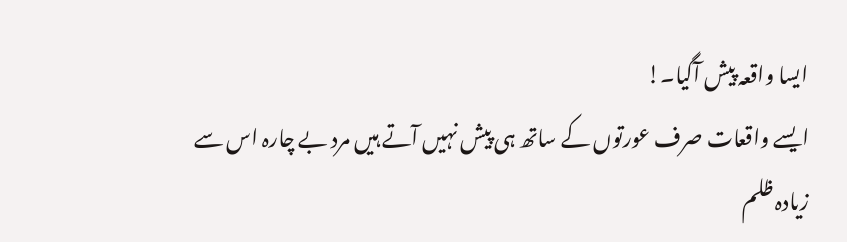ایسا واقعہ پیش آگیا۔!
ایسے واقعات صرف عورتوں کے ساتھ ہی پیش نہیں آتے ہیں مرد بے چارہ اس سے زیادہ ظلم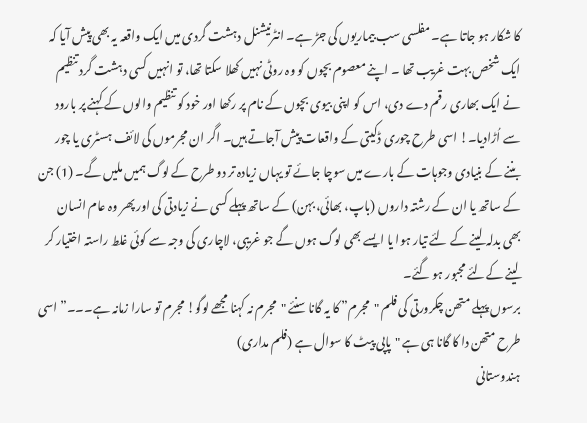کا شکار ہو جاتا ہے۔ مفلسی سب بیماریوں کی جڑ ہے۔ انٹرنیشنل دہشت گردی میں ایک واقعہ یہ بھی پیش آیا کہ ایک شخص بہت غریب تھا ۔ اپنے معصوم بچوں کو وہ روٹی نہیں کھلا سکتا تھا، تو انہیں کسی دہشت گرد تنظیم نے ایک بھاری رقم دے دی، اس کو اپنی بیوی بچوں کے نام پر رکھا اور خود کو تنظیم والوں کے کہنے پر بارود سے اُڑادیا۔! اسی طرح چوری ڈکیتی کے واقعات پیش آجاتے ہیں۔ اگر ان مجرموں کی لائف ہسٹری یا چور بننے کے بنیادی وجوہات کے بارے میں سوچا جائے تو یہاں زیادہ تر دو طرح کے لوگ ہمیں ملیں گے۔ (1) جن کے ساتھ یا ان کے رشتہ داروں (باپ، بھائی، بہن) کے ساتھ پہلے کسی نے زیادتی کی اور پھر وہ عام انسان بھی بدلہ لینے کے لئے تیار ہوا یا ایسے بھی لوگ ہوں گے جو غریبی، لاچاری کی وجہ سے کوئی غلط راستہ اختیار کر لینے کےلئے مجبور ہو گئے۔
برسوں پہلے متھن چکرورتی کی فلم "مجرم” کا یہ گانا سنئے "مجرم نہ کہنا مجھے لوگو! مجرم تو سارا زمانہ ہے۔۔۔” اسی طرح متھن دا کا گانا ہی ہے "پاپی پیٹ کا سوال ہے (فلم مداری)
ہندوستانی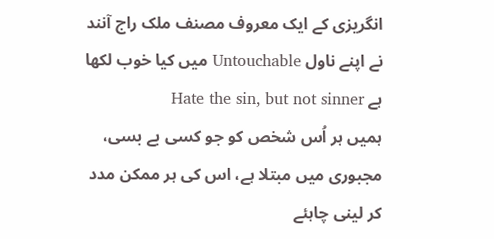انگریزی کے ایک معروف مصنف ملک راج آنند نے اپنے ناول Untouchable میں کیا خوب لکھا ہے Hate the sin, but not sinner
ہمیں ہر اُس شخص کو جو کسی بے بسی، مجبوری میں مبتلا ہے، اس کی ہر ممکن مدد کر لینی چاہئے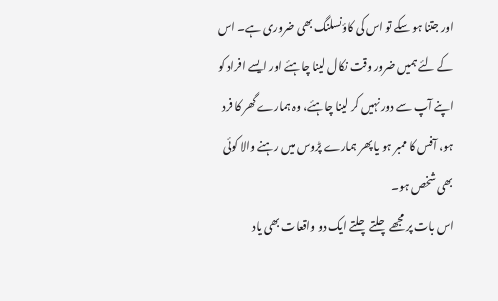اور جتنا ہو سکے تو اس کی کاؤنسلنگ بھی ضروری ہے۔ اس کے لئے ہمیں ضرور وقت نکال لینا چاہئے اور ایسے افراد کو اپنے آپ سے دور نہیں کر لینا چاہئے، وہ ہمارے گھر کا فرد ہو، آفس کا ممبر ہو یا پھر ہمارے پڑوس میں رہنے والا کوئی بھی شخص ہو۔
اس بات پر مجھے چلتے چلتے ایک دو واقعات بھی یاد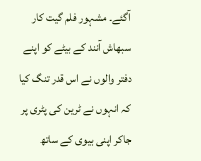آگئے۔ مشہور فلم گیت کار سبھاش آنند کے بیٹے کو اپنے دفتر والوں نے اس قدر تنگ کیا کہ انہوں نے ٹرین کی پٹری پر جاکر اپنی بیوی کے ساتھ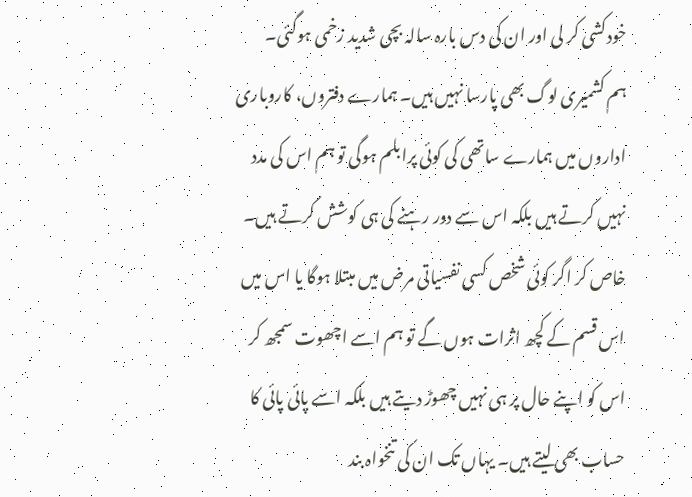خودکشی کر لی اور ان کی دس بارہ سالہ بچی شدید زخمی ہوگئی۔
ہم کشمیری لوگ بھی پارسا نہیں ہیں۔ ہمارے دفتروں، کاروباری اداروں میں ہمارے ساتھی کی کوئی پرابلم ہوگی تو ہم اس کی مدد نہیں کرتے ہیں بلکہ اس سے دور رہنے کی ہی کوشش کرتے ہیں۔ خاص کر اگر کوئی شخص کسی نفسیاتی مرض میں مبتلا ہوگا یا اس میں اس قسم کے کچھ اثرات ہوں گے تو ہم اسے اچھوت سمجھ کر اس کو اپنے حال پر ہی نہیں چھوڑ دیتے ہیں بلکہ اسے پائی پائی کا حساب بھی لیتے ہیں۔ یہاں تک ان کی تنخواہ بند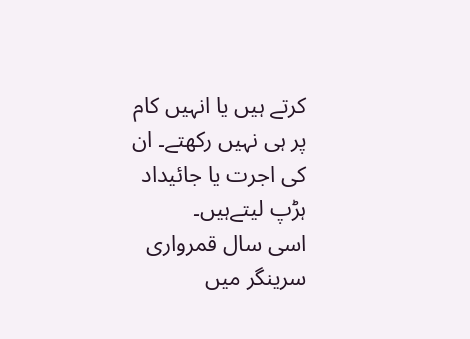کرتے ہیں یا انہیں کام پر ہی نہیں رکھتے۔ ان کی اجرت یا جائیداد ہڑپ لیتےہیں۔
اسی سال قمرواری سرینگر میں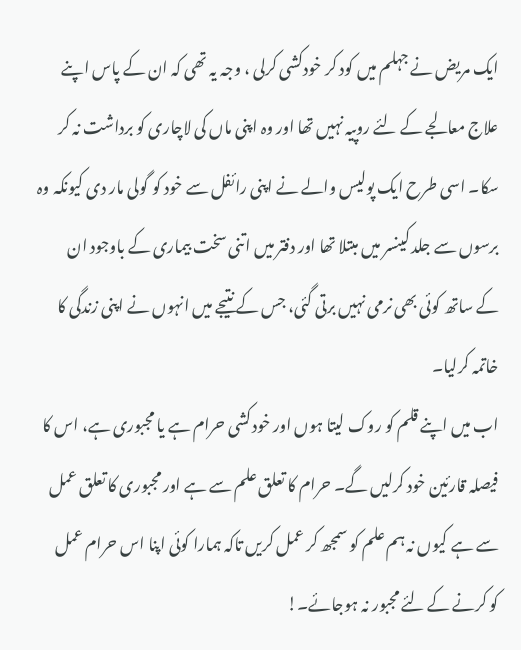ایک مریض نے جہلم میں کود کر خودکشی کرلی ، وجہ یہ تھی کہ ان کے پاس اپنے علاج معالجے کے لئے روپیہ نہیں تھا اور وہ اپنی ماں کی لاچاری کو برداشت نہ کر سکا۔ اسی طرح ایک پولیس والے نے اپنی رائفل سے خود کو گولی مار دی کیونکہ وہ برسوں سے جلد کینسر میں مبتلا تھا اور دفتر میں اتنی سخت بیماری کے باوجود ان کے ساتھ کوئی بھی نرمی نہیں برتی گئی، جس کے نتیجے میں انہوں نے اپنی زندگی کا خاتمہ کرلیا۔
اب میں اپنے قلم کو روک لیتا ہوں اور خودکشی حرام ہے یا مجبوری ہے، اس کا فیصلہ قارئین خود کرلیں گے۔ حرام کا تعلق علم سے ہے اور مجبوری کا تعلق عمل سے ہے کیوں نہ ہم علم کو سمجھ کر عمل کریں تاکہ ہمارا کوئی اپنا اس حرام عمل کو کرنے کے لئے مجبور نہ ہوجائے۔!